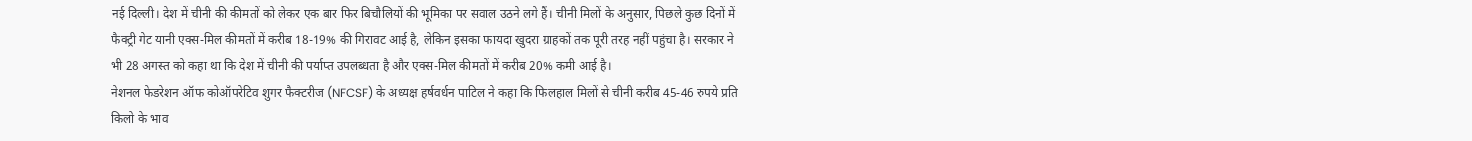नई दिल्ली। देश में चीनी की कीमतों को लेकर एक बार फिर बिचौलियों की भूमिका पर सवाल उठने लगे हैं। चीनी मिलों के अनुसार, पिछले कुछ दिनों में फैक्ट्री गेट यानी एक्स-मिल कीमतों में करीब 18-19% की गिरावट आई है, लेकिन इसका फायदा खुदरा ग्राहकों तक पूरी तरह नहीं पहुंचा है। सरकार ने भी 28 अगस्त को कहा था कि देश में चीनी की पर्याप्त उपलब्धता है और एक्स-मिल कीमतों में करीब 20% कमी आई है।
नेशनल फेडरेशन ऑफ कोऑपरेटिव शुगर फैक्टरीज (NFCSF) के अध्यक्ष हर्षवर्धन पाटिल ने कहा कि फिलहाल मिलों से चीनी करीब 45-46 रुपये प्रति किलो के भाव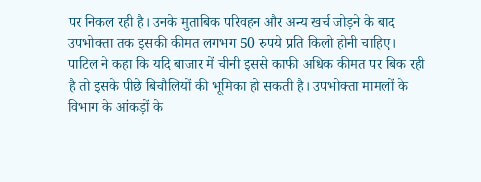पर निकल रही है। उनके मुताबिक परिवहन और अन्य खर्च जोड़ने के बाद उपभोक्ता तक इसकी कीमत लगभग 50 रुपये प्रति किलो होनी चाहिए।
पाटिल ने कहा कि यदि बाजार में चीनी इससे काफी अधिक कीमत पर बिक रही है तो इसके पीछे बिचौलियों की भूमिका हो सकती है। उपभोक्ता मामलों के विभाग के आंकड़ों के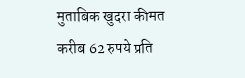मुताबिक खुदरा कीमत करीब 62 रुपये प्रति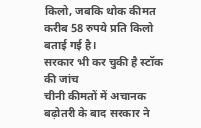किलो, जबकि थोक कीमत करीब 58 रुपये प्रति किलो बताई गई है।
सरकार भी कर चुकी है स्टॉक की जांच
चीनी कीमतों में अचानक बढ़ोतरी के बाद सरकार ने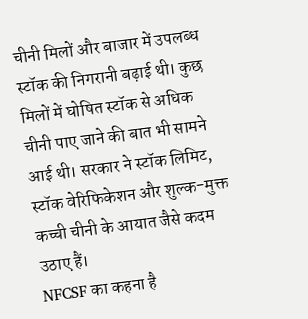चीनी मिलों और बाजार में उपलब्ध स्टॉक की निगरानी बढ़ाई थी। कुछ मिलों में घोषित स्टॉक से अधिक चीनी पाए जाने की बात भी सामने आई थी। सरकार ने स्टॉक लिमिट, स्टॉक वेरिफिकेशन और शुल्क-मुक्त कच्ची चीनी के आयात जैसे कदम उठाए हैं।
NFCSF का कहना है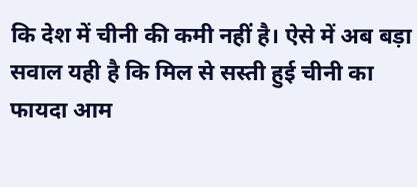कि देश में चीनी की कमी नहीं है। ऐसे में अब बड़ा सवाल यही है कि मिल से सस्ती हुई चीनी का फायदा आम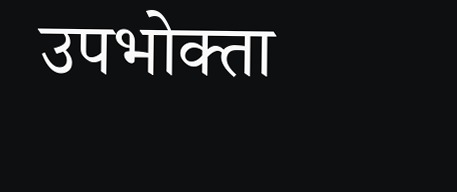उपभोक्ता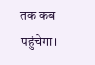तक कब पहुंचेगा।